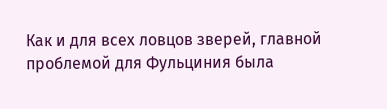Как и для всех ловцов зверей, главной проблемой для Фульциния была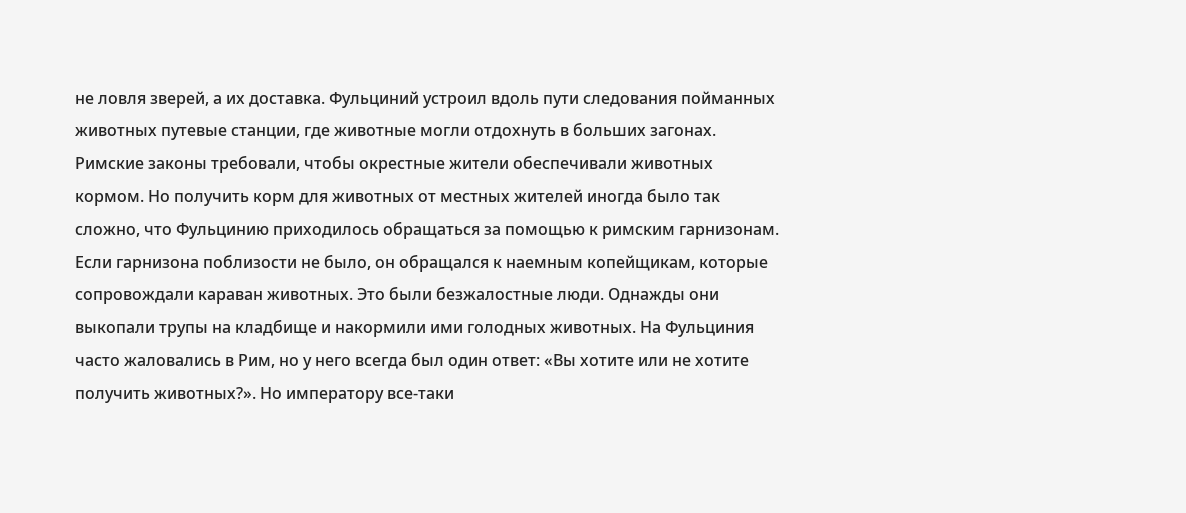не ловля зверей, а их доставка. Фульциний устроил вдоль пути следования пойманных животных путевые станции, где животные могли отдохнуть в больших загонах. Римские законы требовали, чтобы окрестные жители обеспечивали животных кормом. Но получить корм для животных от местных жителей иногда было так сложно, что Фульцинию приходилось обращаться за помощью к римским гарнизонам. Если гарнизона поблизости не было, он обращался к наемным копейщикам, которые сопровождали караван животных. Это были безжалостные люди. Однажды они выкопали трупы на кладбище и накормили ими голодных животных. На Фульциния часто жаловались в Рим, но у него всегда был один ответ: «Вы хотите или не хотите получить животных?». Но императору все-таки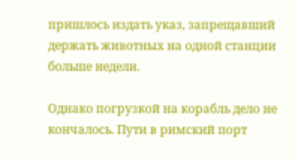пришлось издать указ, запрещавший держать животных на одной станции больше недели.

Однако погрузкой на корабль дело не кончалось. Пути в римский порт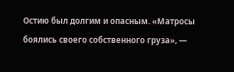Остию был долгим и опасным. «Матросы боялись своего собственного груза», —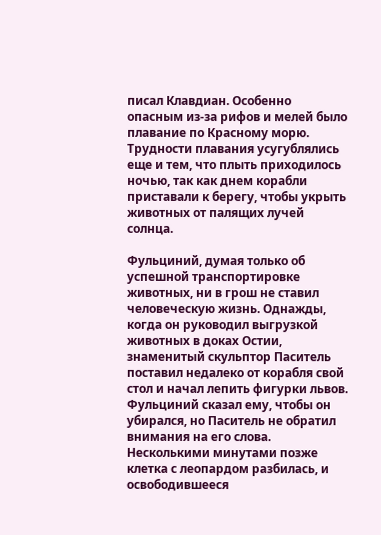писал Клавдиан. Особенно опасным из-за рифов и мелей было плавание по Красному морю. Трудности плавания усугублялись еще и тем, что плыть приходилось ночью, так как днем корабли приставали к берегу, чтобы укрыть животных от палящих лучей солнца.

Фульциний, думая только об успешной транспортировке животных, ни в грош не ставил человеческую жизнь. Однажды, когда он руководил выгрузкой животных в доках Остии, знаменитый скульптор Паситель поставил недалеко от корабля свой стол и начал лепить фигурки львов. Фульциний сказал ему, чтобы он убирался, но Паситель не обратил внимания на его слова. Несколькими минутами позже клетка с леопардом разбилась, и освободившееся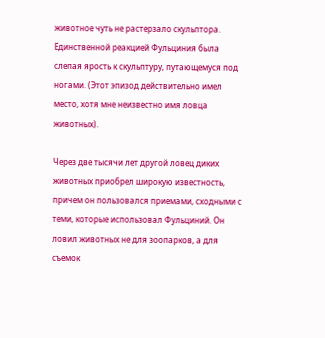животное чуть не растерзало скульптора. Единственной реакцией Фульциния была слепая ярость к скульптуру, путающемуся под ногами. (Этот эпизод действительно имел место, хотя мне неизвестно имя ловца животных).

Через две тысячи лет другой ловец диких животных приобрел широкую известность, причем он пользовался приемами, сходными с теми, которые использовал Фульциний. Он ловил животных не для зоопарков, а для съемок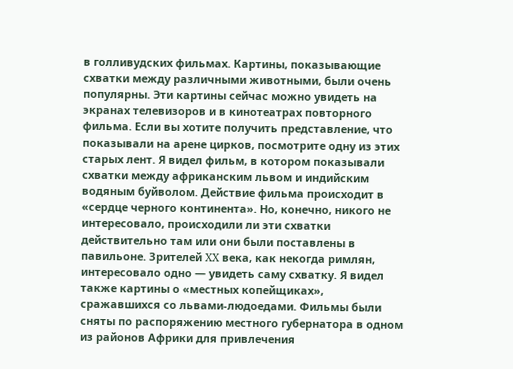в голливудских фильмах. Картины, показывающие схватки между различными животными, были очень популярны. Эти картины сейчас можно увидеть на экранах телевизоров и в кинотеатрах повторного фильма. Если вы хотите получить представление, что показывали на арене цирков, посмотрите одну из этих старых лент. Я видел фильм, в котором показывали схватки между африканским львом и индийским водяным буйволом. Действие фильма происходит в «сердце черного континента». Но, конечно, никого не интересовало, происходили ли эти схватки действительно там или они были поставлены в павильоне. Зрителей XX века, как некогда римлян, интересовало одно — увидеть саму схватку. Я видел также картины о «местных копейщиках», сражавшихся со львами-людоедами. Фильмы были сняты по распоряжению местного губернатора в одном из районов Африки для привлечения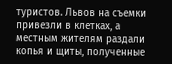туристов. Львов на съемки привезли в клетках, а местным жителям раздали копья и щиты, полученные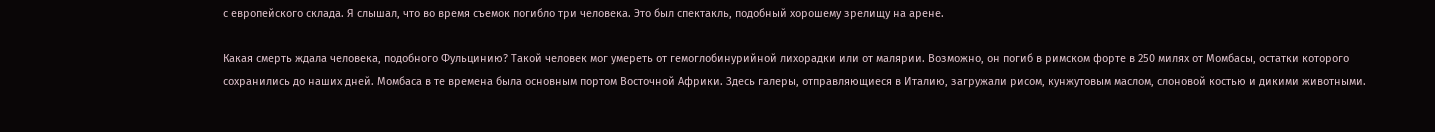с европейского склада. Я слышал, что во время съемок погибло три человека. Это был спектакль, подобный хорошему зрелищу на арене.

Какая смерть ждала человека, подобного Фульцинию? Такой человек мог умереть от гемоглобинурийной лихорадки или от малярии. Возможно, он погиб в римском форте в 250 милях от Момбасы, остатки которого сохранились до наших дней. Момбаса в те времена была основным портом Восточной Африки. Здесь галеры, отправляющиеся в Италию, загружали рисом, кунжутовым маслом, слоновой костью и дикими животными.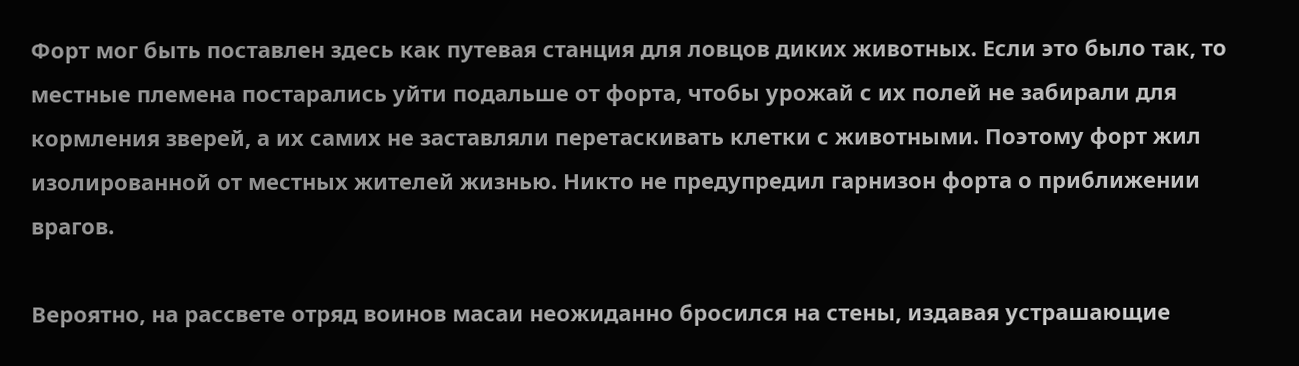Форт мог быть поставлен здесь как путевая станция для ловцов диких животных. Если это было так, то местные племена постарались уйти подальше от форта, чтобы урожай с их полей не забирали для кормления зверей, а их самих не заставляли перетаскивать клетки с животными. Поэтому форт жил изолированной от местных жителей жизнью. Никто не предупредил гарнизон форта о приближении врагов.

Вероятно, на рассвете отряд воинов масаи неожиданно бросился на стены, издавая устрашающие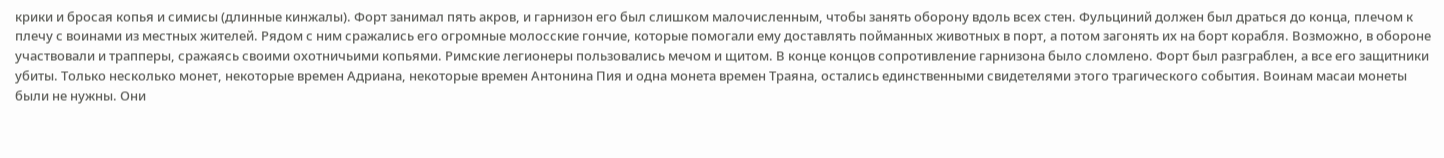крики и бросая копья и симисы (длинные кинжалы). Форт занимал пять акров, и гарнизон его был слишком малочисленным, чтобы занять оборону вдоль всех стен. Фульциний должен был драться до конца, плечом к плечу с воинами из местных жителей. Рядом с ним сражались его огромные молосские гончие, которые помогали ему доставлять пойманных животных в порт, а потом загонять их на борт корабля. Возможно, в обороне участвовали и трапперы, сражаясь своими охотничьими копьями. Римские легионеры пользовались мечом и щитом. В конце концов сопротивление гарнизона было сломлено. Форт был разграблен, а все его защитники убиты. Только несколько монет, некоторые времен Адриана, некоторые времен Антонина Пия и одна монета времен Траяна, остались единственными свидетелями этого трагического события. Воинам масаи монеты были не нужны. Они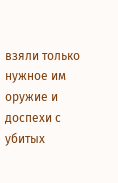взяли только нужное им оружие и доспехи с убитых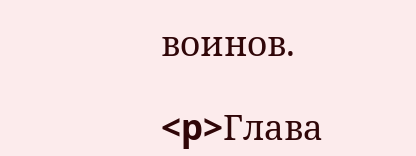воинов.

<p>Глава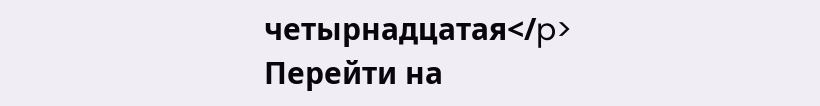четырнадцатая</p>
Перейти на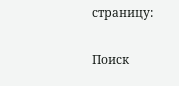страницу:

Поиск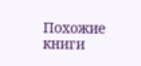Похожие книги